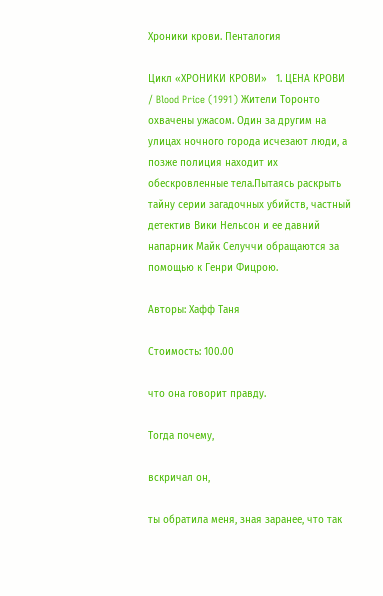Хроники крови. Пенталогия

Цикл «ХРОНИКИ КРОВИ»   1. ЦЕНА КРОВИ / Blood Price (1991) Жители Торонто охвачены ужасом. Один за другим на улицах ночного города исчезают люди, а позже полиция находит их обескровленные тела.Пытаясь раскрыть тайну серии загадочных убийств, частный детектив Вики Нельсон и ее давний напарник Майк Селуччи обращаются за помощью к Генри Фицрою.

Авторы: Хафф Таня

Стоимость: 100.00

что она говорит правду.

Тогда почему,

вскричал он,

ты обратила меня, зная заранее, что так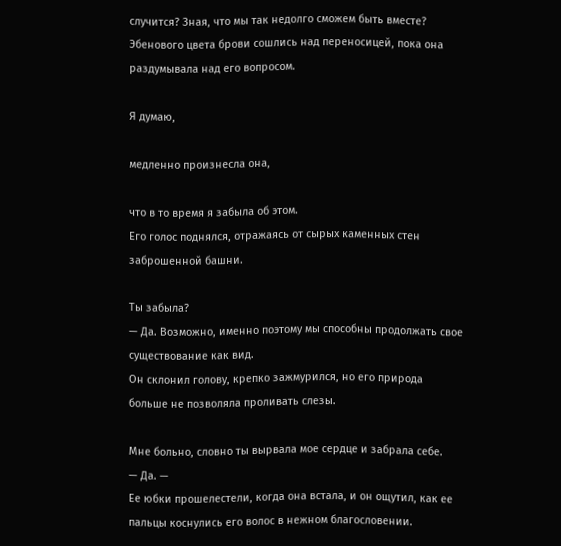случится? Зная, что мы так недолго сможем быть вместе?
Эбенового цвета брови сошлись над переносицей, пока она раздумывала над его вопросом.

Я думаю,

медленно произнесла она,

что в то время я забыла об этом.
Его голос поднялся, отражаясь от сырых каменных стен заброшенной башни.

Ты забыла?
— Да. Возможно, именно поэтому мы способны продолжать свое существование как вид.
Он склонил голову, крепко зажмурился, но его природа больше не позволяла проливать слезы.

Мне больно, словно ты вырвала мое сердце и забрала себе.
— Да. —
Ее юбки прошелестели, когда она встала, и он ощутил, как ее пальцы коснулись его волос в нежном благословении.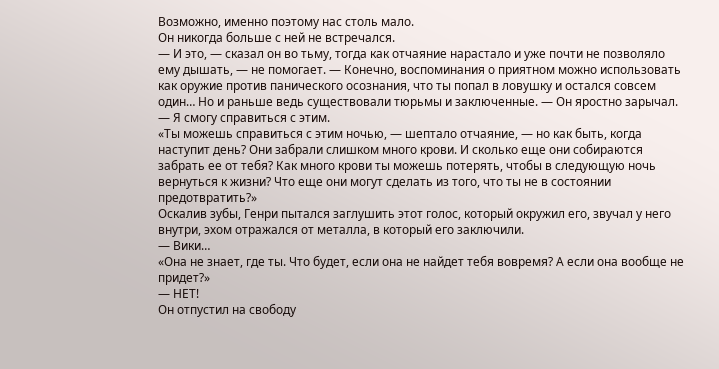Возможно, именно поэтому нас столь мало.
Он никогда больше с ней не встречался.
— И это, — сказал он во тьму, тогда как отчаяние нарастало и уже почти не позволяло ему дышать, — не помогает. — Конечно, воспоминания о приятном можно использовать как оружие против панического осознания, что ты попал в ловушку и остался совсем один… Но и раньше ведь существовали тюрьмы и заключенные. — Он яростно зарычал. — Я смогу справиться с этим.
«Ты можешь справиться с этим ночью, — шептало отчаяние, — но как быть, когда наступит день? Они забрали слишком много крови. И сколько еще они собираются забрать ее от тебя? Как много крови ты можешь потерять, чтобы в следующую ночь вернуться к жизни? Что еще они могут сделать из того, что ты не в состоянии предотвратить?»
Оскалив зубы, Генри пытался заглушить этот голос, который окружил его, звучал у него внутри, эхом отражался от металла, в который его заключили.
— Вики…
«Она не знает, где ты. Что будет, если она не найдет тебя вовремя? А если она вообще не придет?»
— НЕТ!
Он отпустил на свободу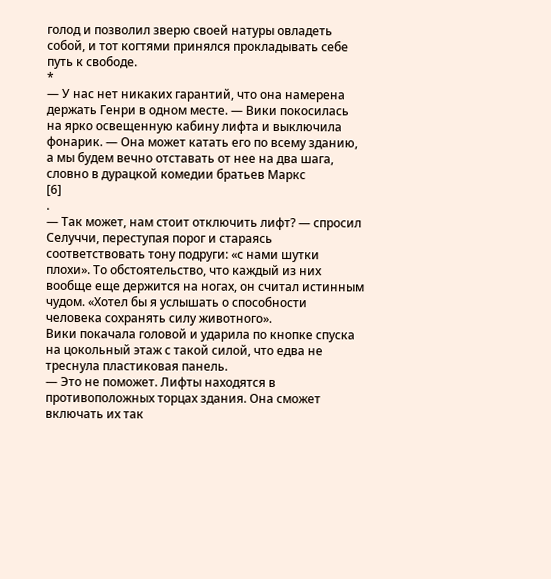голод и позволил зверю своей натуры овладеть собой, и тот когтями принялся прокладывать себе путь к свободе.
*
— У нас нет никаких гарантий, что она намерена держать Генри в одном месте. — Вики покосилась на ярко освещенную кабину лифта и выключила фонарик. — Она может катать его по всему зданию, а мы будем вечно отставать от нее на два шага, словно в дурацкой комедии братьев Маркс
[6]
.
— Так может, нам стоит отключить лифт? — спросил Селуччи, переступая порог и стараясь соответствовать тону подруги: «с нами шутки плохи». То обстоятельство, что каждый из них вообще еще держится на ногах, он считал истинным чудом. «Хотел бы я услышать о способности человека сохранять силу животного».
Вики покачала головой и ударила по кнопке спуска на цокольный этаж с такой силой, что едва не треснула пластиковая панель.
— Это не поможет. Лифты находятся в противоположных торцах здания. Она сможет включать их так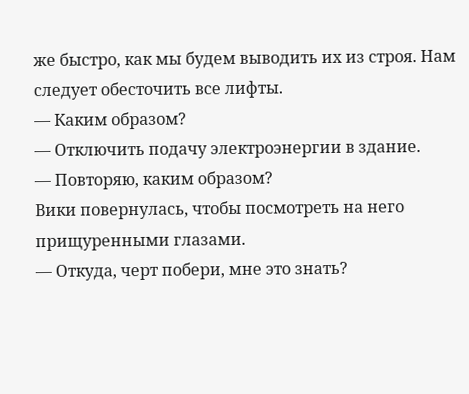же быстро, как мы будем выводить их из строя. Нам следует обесточить все лифты.
— Каким образом?
— Отключить подачу электроэнергии в здание.
— Повторяю, каким образом?
Вики повернулась, чтобы посмотреть на него прищуренными глазами.
— Откуда, черт побери, мне это знать?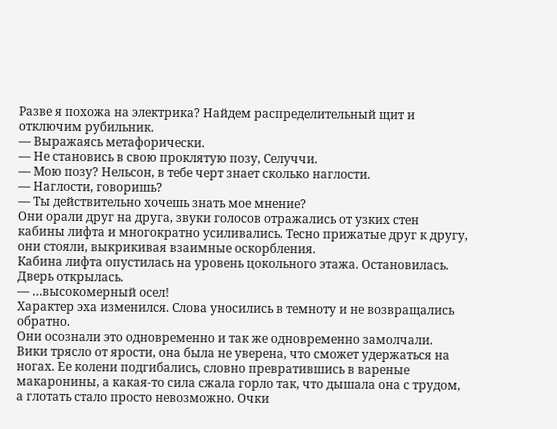Разве я похожа на электрика? Найдем распределительный щит и отключим рубильник.
— Выражаясь метафорически.
— Не становись в свою проклятую позу, Селуччи.
— Мою позу? Нельсон, в тебе черт знает сколько наглости.
— Наглости, говоришь?
— Ты действительно хочешь знать мое мнение?
Они орали друг на друга, звуки голосов отражались от узких стен кабины лифта и многократно усиливались. Тесно прижатые друг к другу, они стояли, выкрикивая взаимные оскорбления.
Кабина лифта опустилась на уровень цокольного этажа. Остановилась. Дверь открылась.
— …высокомерный осел!
Характер эха изменился. Слова уносились в темноту и не возвращались обратно.
Они осознали это одновременно и так же одновременно замолчали.
Вики трясло от ярости, она была не уверена, что сможет удержаться на ногах. Ее колени подгибались, словно превратившись в вареные макаронины, а какая-то сила сжала горло так, что дышала она с трудом, а глотать стало просто невозможно. Очки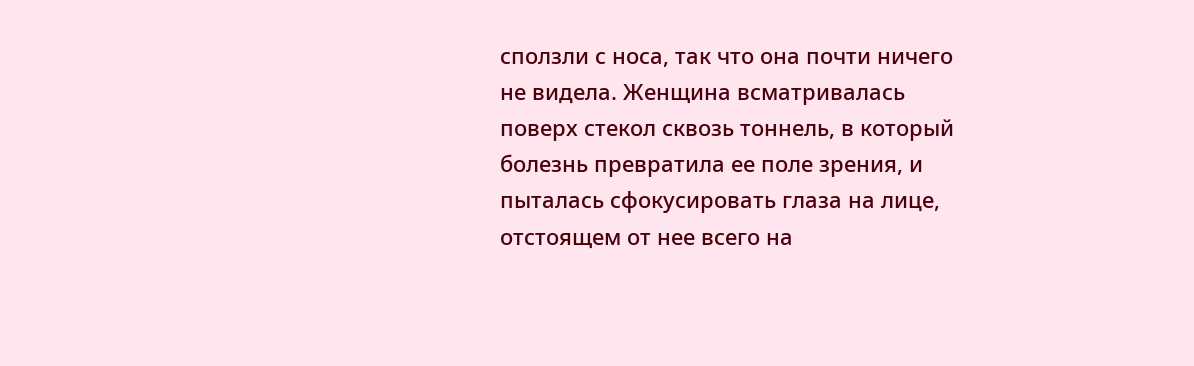сползли с носа, так что она почти ничего не видела. Женщина всматривалась поверх стекол сквозь тоннель, в который болезнь превратила ее поле зрения, и пыталась сфокусировать глаза на лице, отстоящем от нее всего на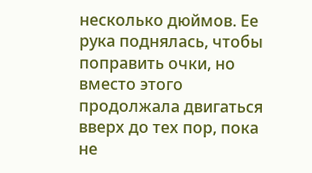несколько дюймов. Ее рука поднялась, чтобы поправить очки, но вместо этого продолжала двигаться вверх до тех пор, пока не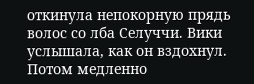откинула непокорную прядь волос со лба Селуччи. Вики услышала, как он вздохнул.
Потом медленно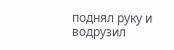поднял руку и водрузил